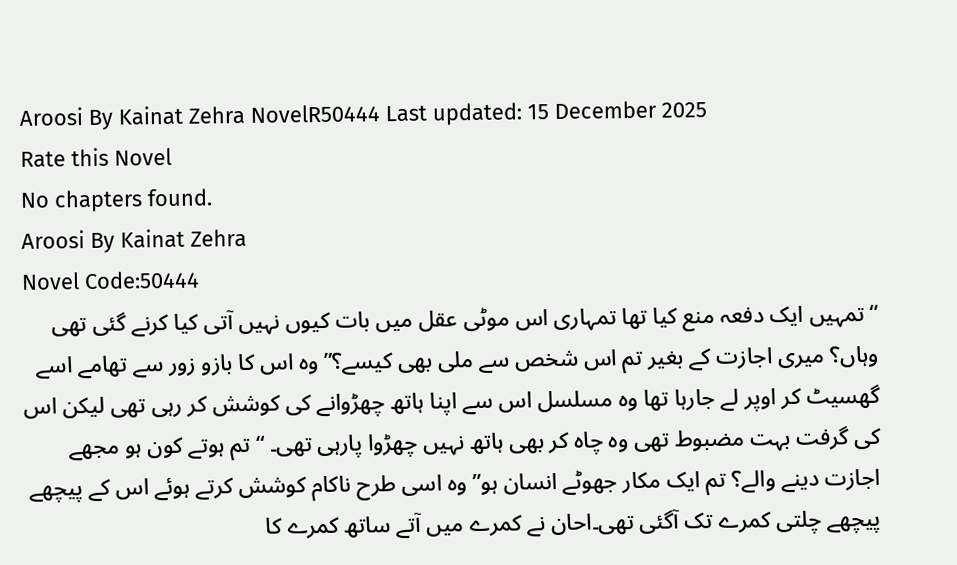Aroosi By Kainat Zehra NovelR50444 Last updated: 15 December 2025
Rate this Novel
No chapters found.
Aroosi By Kainat Zehra
Novel Code:50444
“ تمہیں ایک دفعہ منع کیا تھا تمہاری اس موٹی عقل میں بات کیوں نہیں آتی کیا کرنے گئی تھی وہاں؟ میری اجازت کے بغیر تم اس شخص سے ملی بھی کیسے؟” وہ اس کا بازو زور سے تھامے اسے گھسیٹ کر اوپر لے جارہا تھا وہ مسلسل اس سے اپنا ہاتھ چھڑوانے کی کوشش کر رہی تھی لیکن اس کی گرفت بہت مضبوط تھی وہ چاہ کر بھی ہاتھ نہیں چھڑوا پارہی تھی۔ “ تم ہوتے کون ہو مجھے اجازت دینے والے؟ تم ایک مکار جھوٹے انسان ہو” وہ اسی طرح ناکام کوشش کرتے ہوئے اس کے پیچھے پیچھے چلتی کمرے تک آگئی تھی۔احان نے کمرے میں آتے ساتھ کمرے کا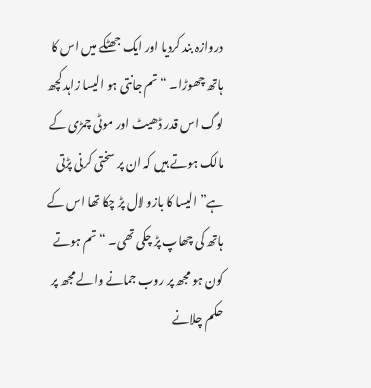دروازہ بند کردیا اور ایک جھٹکے میں اس کا ہاتھ چھوڑا۔ “ تم جانتی ہو الیسا زاہد کچھ لوگ اس قدر ڈھیٹ اور موٹی چمڑی کے مالک ہوتے ہیں کہ ان پر سختی کرنی پڑتی ہے” الیسا کا بازو لال پڑ چکا تھا اس کے ہاتھ کی چھاپ پڑ چکی تھی۔ “ تم ہوتے کون ہو مجھ پر روب جمانے والے مجھ پر حکم چلانے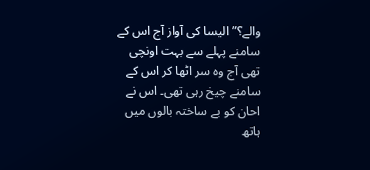والے؟” الیسا کی آواز آج اس کے سامنے پہلے سے بہت اونچی تھی آج وہ سر اٹھا کر اس کے سامنے چیخ رہی تھی۔ اس نے احان کو بے ساختہ بالوں میں ہاتھ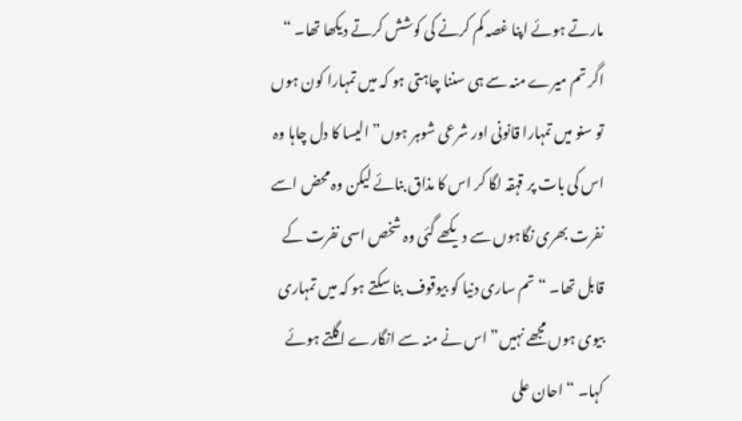مارتے ہوئے اپنا غصہ کم کرنے کی کوشش کرتے دیکھا تھا۔ “ اگر تم میرے منہ سے ہی سننا چاہتی ہو کہ میں تمہارا کون ہوں تو سنو میں تمہارا قانونی اور شرعی شوہر ہوں” الیسا کا دل چاہا وہ اس کی بات پر قہقہ لگا کر اس کا مذاق بنائے لیکن وہ محض اسے نفرت بھری نگاہوں سے دیکھے گئی وہ شخص اسی نفرت کے قابل تھا۔ “ تم ساری دنیا کو بیوقوف بنا سکتے ہو کہ میں تمہاری بیوی ہوں مجھے نہیں” اس نے منہ سے انگارے اگلتے ہوئے کہا۔ “ احان علی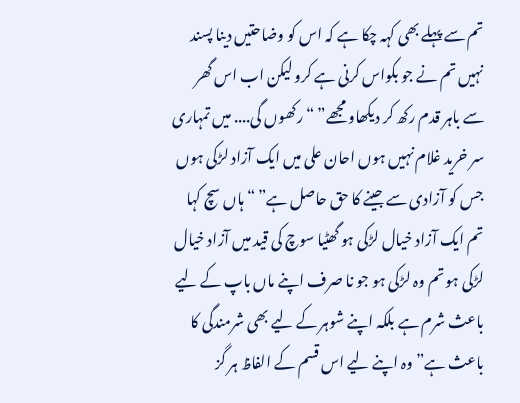تم سے پہلے بھی کہہ چکا ہے کہ اس کو وضاحتیں دینا پسند نہیں تم نے جو بکواس کرنی ہے کرو لیکن اب اس گھر سے باہر قدم رکھ کر دیکھاو مجھے” “ رکھوں گی.... میں تمہاری سر خرید غلام نہیں ہوں احان علی میں ایک آزاد لڑکی ہوں جس کو آزادی سے جینے کا حق حاصل ہے” “ ہاں سچ کہا تم ایک آزاد خیال لڑکی ہو گھٹیا سوچ کی قید میں آزاد خیال لڑکی ہو تم وہ لڑکی ہو جو نا صرف اپنے ماں باپ کے لیے باعث شرم ہے بلکہ اپنے شوہر کے لیے بھی شرمندگی کا باعث ہے” وہ اپنے لیے اس قسم کے الفاظ ہر گز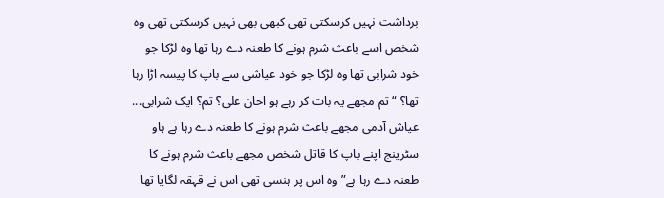برداشت نہیں کرسکتی تھی کبھی بھی نہیں کرسکتی تھی وہ شخص اسے باعث شرم ہونے کا طعنہ دے رہا تھا وہ لڑکا جو خود شرابی تھا وہ لڑکا جو خود عیاشی سے باپ کا پیسہ اڑا رہا تھا؟ “ تم مجھے یہ بات کر رہے ہو احان علی؟ تم؟ ایک شرابی... عیاش آدمی مجھے باعث شرم ہونے کا طعنہ دے رہا ہے ہاو سٹرینج اپنے باپ کا قاتل شخص مجھے باعث شرم ہونے کا طعنہ دے رہا ہے” وہ اس پر ہنسی تھی اس نے قہقہ لگایا تھا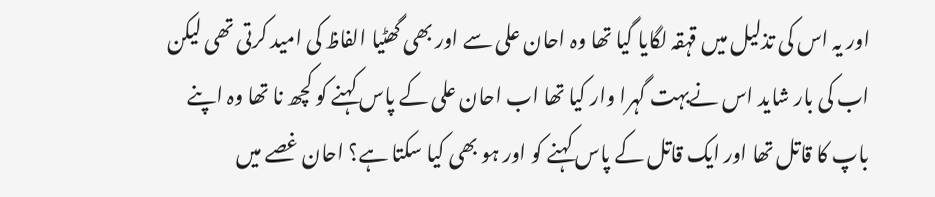اور یہ اس کی تذلیل میں قہقہ لگایا گیا تھا وہ احان علی سے اور بھی گھٹیا الفاظ کی امید کرتی تھی لیکن اب کی بار شاید اس نےبہت گہرا وار کیا تھا اب احان علی کے پاس کہنے کو کچھ نا تھا وہ اپنے باپ کا قاتل تھا اور ایک قاتل کے پاس کہنے کو اور ہو بھی کیا سکتا ہے؟ احان غصے میں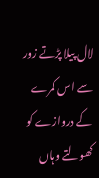لال پیلا پڑتے زور سے اس کمرے کے دروازے کو کھولتے وہاں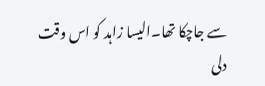سے جاچکا تھا۔الیسا زاہد کو اس وقت دلی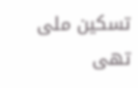تسکین ملی تھی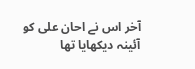آخر اس نے احان علی کو آئینہ دیکھایا تھا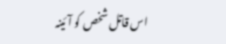اس قاتل شخص کو آئینہ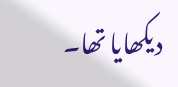دیکھایا تھا۔